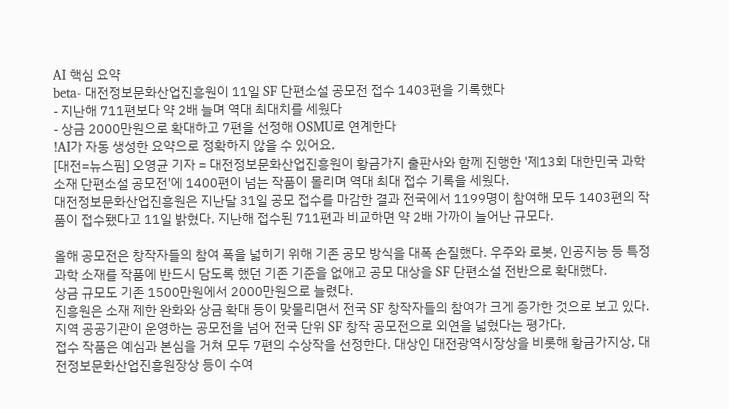AI 핵심 요약
beta- 대전정보문화산업진흥원이 11일 SF 단편소설 공모전 접수 1403편을 기록했다
- 지난해 711편보다 약 2배 늘며 역대 최대치를 세웠다
- 상금 2000만원으로 확대하고 7편을 선정해 OSMU로 연계한다
!AI가 자동 생성한 요약으로 정확하지 않을 수 있어요.
[대전=뉴스핌] 오영균 기자 = 대전정보문화산업진흥원이 황금가지 출판사와 함께 진행한 '제13회 대한민국 과학소재 단편소설 공모전'에 1400편이 넘는 작품이 몰리며 역대 최대 접수 기록을 세웠다.
대전정보문화산업진흥원은 지난달 31일 공모 접수를 마감한 결과 전국에서 1199명이 참여해 모두 1403편의 작품이 접수됐다고 11일 밝혔다. 지난해 접수된 711편과 비교하면 약 2배 가까이 늘어난 규모다.

올해 공모전은 창작자들의 참여 폭을 넓히기 위해 기존 공모 방식을 대폭 손질했다. 우주와 로봇, 인공지능 등 특정 과학 소재를 작품에 반드시 담도록 했던 기존 기준을 없애고 공모 대상을 SF 단편소설 전반으로 확대했다.
상금 규모도 기존 1500만원에서 2000만원으로 늘렸다.
진흥원은 소재 제한 완화와 상금 확대 등이 맞물리면서 전국 SF 창작자들의 참여가 크게 증가한 것으로 보고 있다. 지역 공공기관이 운영하는 공모전을 넘어 전국 단위 SF 창작 공모전으로 외연을 넓혔다는 평가다.
접수 작품은 예심과 본심을 거쳐 모두 7편의 수상작을 선정한다. 대상인 대전광역시장상을 비롯해 황금가지상, 대전정보문화산업진흥원장상 등이 수여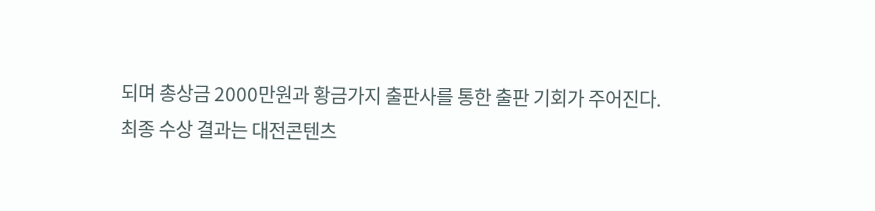되며 총상금 2000만원과 황금가지 출판사를 통한 출판 기회가 주어진다.
최종 수상 결과는 대전콘텐츠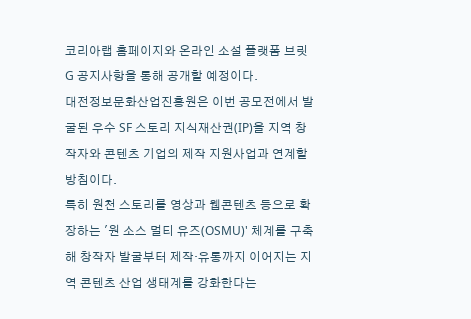코리아랩 홈페이지와 온라인 소설 플랫폼 브릿G 공지사항을 통해 공개할 예정이다.
대전정보문화산업진흥원은 이번 공모전에서 발굴된 우수 SF 스토리 지식재산권(IP)을 지역 창작자와 콘텐츠 기업의 제작 지원사업과 연계할 방침이다.
특히 원천 스토리를 영상과 웹콘텐츠 등으로 확장하는 '원 소스 멀티 유즈(OSMU)' 체계를 구축해 창작자 발굴부터 제작·유통까지 이어지는 지역 콘텐츠 산업 생태계를 강화한다는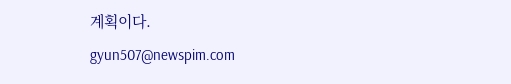계획이다.
gyun507@newspim.com